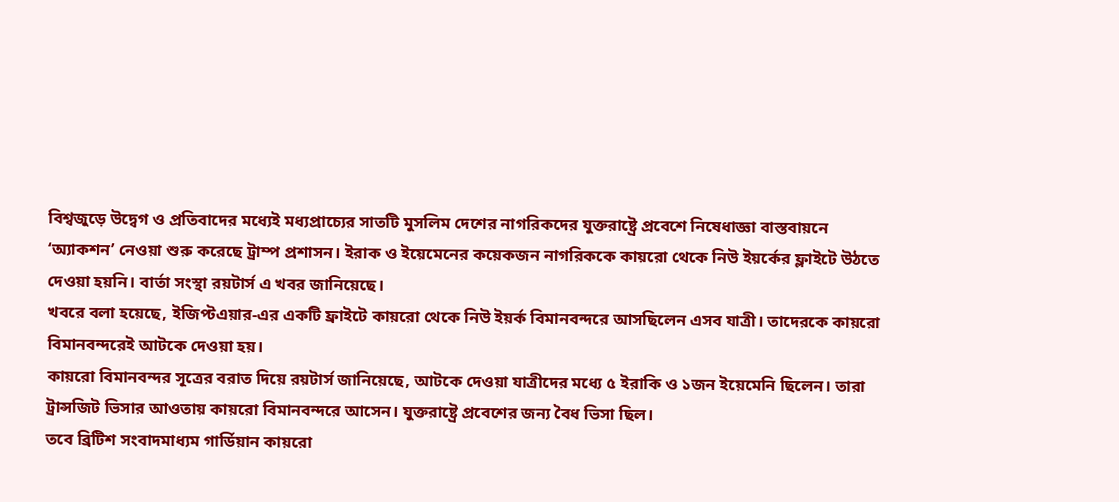বিশ্বজুড়ে উদ্বেগ ও প্রতিবাদের মধ্যেই মধ্যপ্রাচ্যের সাতটি মুসলিম দেশের নাগরিকদের যুক্তরাষ্ট্রে প্রবেশে নিষেধাজ্ঞা বাস্তবায়নে ‘অ্যাকশন’ নেওয়া শুরু করেছে ট্রাম্প প্রশাসন। ইরাক ও ইয়েমেনের কয়েকজন নাগরিককে কায়রো থেকে নিউ ইয়র্কের ফ্লাইটে উঠতে দেওয়া হয়নি। বার্তা সংস্থা রয়টার্স এ খবর জানিয়েছে।
খবরে বলা হয়েছে, ইজিপ্টএয়ার-এর একটি ফ্রাইটে কায়রো থেকে নিউ ইয়র্ক বিমানবন্দরে আসছিলেন এসব যাত্রী। তাদেরকে কায়রো বিমানবন্দরেই আটকে দেওয়া হয়।
কায়রো বিমানবন্দর সূত্রের বরাত দিয়ে রয়টার্স জানিয়েছে, আটকে দেওয়া যাত্রীদের মধ্যে ৫ ইরাকি ও ১জন ইয়েমেনি ছিলেন। তারা ট্রান্সজিট ভিসার আওতায় কায়রো বিমানবন্দরে আসেন। যুক্তরাষ্ট্রে প্রবেশের জন্য বৈধ ভিসা ছিল।
তবে ব্রিটিশ সংবাদমাধ্যম গার্ডিয়ান কায়রো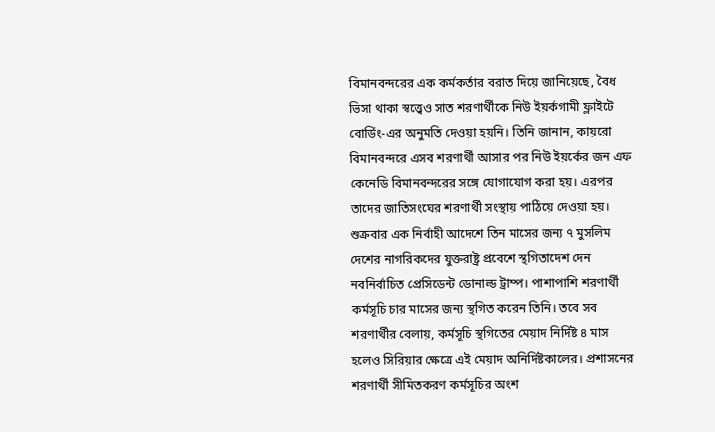বিমানবন্দরের এক কর্মকর্তার বরাত দিয়ে জানিয়েছে, বৈধ ভিসা থাকা স্বত্ত্বেও সাত শরণার্থীকে নিউ ইয়র্কগামী ফ্লাইটে বোর্ডিং-এর অনুমতি দেওয়া হয়নি। তিনি জানান, কায়রো বিমানবন্দরে এসব শরণার্থী আসার পর নিউ ইয়র্কের জন এফ কেনেডি বিমানবন্দরের সঙ্গে যোগাযোগ করা হয়। এরপর তাদের জাতিসংঘের শরণার্থী সংস্থায় পাঠিয়ে দেওয়া হয়।
শুক্রবার এক নির্বাহী আদেশে তিন মাসের জন্য ৭ মুসলিম দেশের নাগরিকদের যুক্তরাষ্ট্র প্রবেশে স্থগিতাদেশ দেন নবনির্বাচিত প্রেসিডেন্ট ডোনাল্ড ট্রাম্প। পাশাপাশি শরণার্থী কর্মসূচি চার মাসের জন্য স্থগিত করেন তিনি। তবে সব শরণার্থীর বেলায়, কর্মসূচি স্থগিতের মেয়াদ নির্দিষ্ট ৪ মাস হলেও সিরিয়ার ক্ষেত্রে এই মেয়াদ অনির্দিষ্টকালের। প্রশাসনের শরণার্থী সীমিতকরণ কর্মসূচির অংশ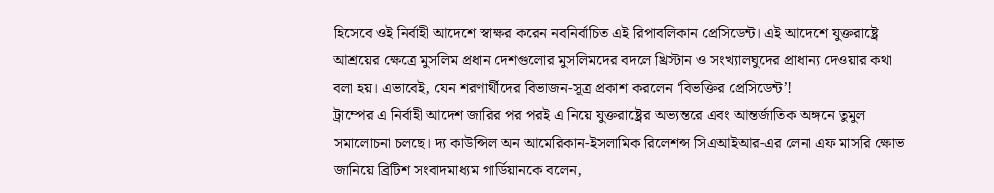হিসেবে ওই নির্বাহী আদেশে স্বাক্ষর করেন নবনির্বাচিত এই রিপাবলিকান প্রেসিডেন্ট। এই আদেশে যুক্তরাষ্ট্রে আশ্রয়ের ক্ষেত্রে মুসলিম প্রধান দেশগুলোর মুসলিমদের বদলে খ্রিস্টান ও সংখ্যালঘুদের প্রাধান্য দেওয়ার কথা বলা হয়। এভাবেই, যেন শরণার্থীদের বিভাজন-সূত্র প্রকাশ করলেন ‘বিভক্তির প্রেসিডেন্ট’!
ট্রাম্পের এ নির্বাহী আদেশ জারির পর পরই এ নিয়ে যুক্তরাষ্ট্রের অভ্যন্তরে এবং আন্তর্জাতিক অঙ্গনে তুমুল সমালোচনা চলছে। দ্য কাউন্সিল অন আমেরিকান-ইসলামিক রিলেশন্স সিএআইআর-এর লেনা এফ মাসরি ক্ষোভ জানিয়ে ব্রিটিশ সংবাদমাধ্যম গার্ডিয়ানকে বলেন,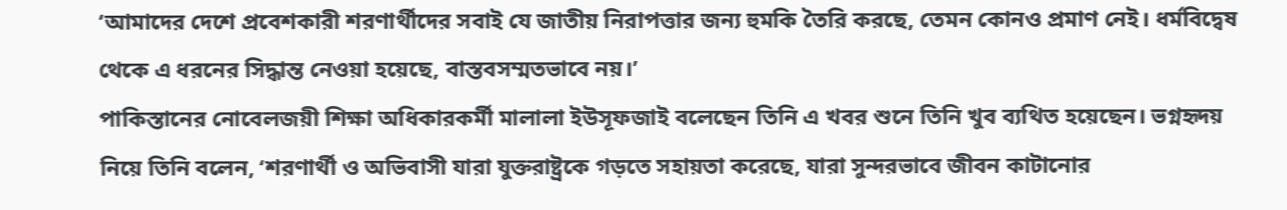‘আমাদের দেশে প্রবেশকারী শরণার্থীদের সবাই যে জাতীয় নিরাপত্তার জন্য হুমকি তৈরি করছে, তেমন কোনও প্রমাণ নেই। ধর্মবিদ্বেষ থেকে এ ধরনের সিদ্ধান্ত নেওয়া হয়েছে, বাস্তবসম্মতভাবে নয়।’
পাকিস্তানের নোবেলজয়ী শিক্ষা অধিকারকর্মী মালালা ইউসূফজাই বলেছেন তিনি এ খবর শুনে তিনি খুব ব্যথিত হয়েছেন। ভগ্নহৃদয় নিয়ে তিনি বলেন, ‘শরণার্থী ও অভিবাসী যারা যুক্তরাষ্ট্রকে গড়তে সহায়তা করেছে, যারা সুন্দরভাবে জীবন কাটানোর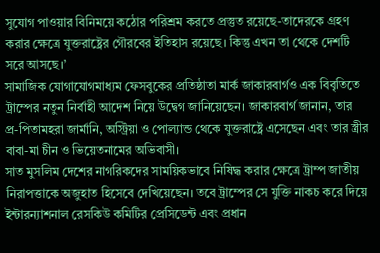সুযোগ পাওয়ার বিনিময়ে কঠোর পরিশ্রম করতে প্রস্তুত রয়েছে-তাদেরকে গ্রহণ করার ক্ষেত্রে যুক্তরাষ্ট্রের গৌরবের ইতিহাস রয়েছে। কিন্তু এখন তা থেকে দেশটি সরে আসছে।’
সামাজিক যোগাযোগমাধ্যম ফেসবুকের প্রতিষ্ঠাতা মার্ক জাকারবার্গও এক বিবৃতিতে ট্রাম্পের নতুন নির্বাহী আদেশ নিয়ে উদ্বেগ জানিয়েছেন। জাকারবার্গ জানান, তার প্র-পিতামহরা জার্মানি, অস্ট্রিয়া ও পোল্যান্ড থেকে যুক্তরাষ্ট্রে এসেছেন এবং তার স্ত্রীর বাবা-মা চীন ও ভিয়েতনামের অভিবাসী।
সাত মুসলিম দেশের নাগরিকদের সাময়িকভাবে নিষিদ্ধ করার ক্ষেত্রে ট্রাম্প জাতীয় নিরাপত্তাকে অজুহাত হিসেবে দেখিয়েছেন। তবে ট্রাম্পের সে যুক্তি নাকচ করে দিয়ে ইন্টারন্যাশনাল রেসকিউ কমিটির প্রেসিডেন্ট এবং প্রধান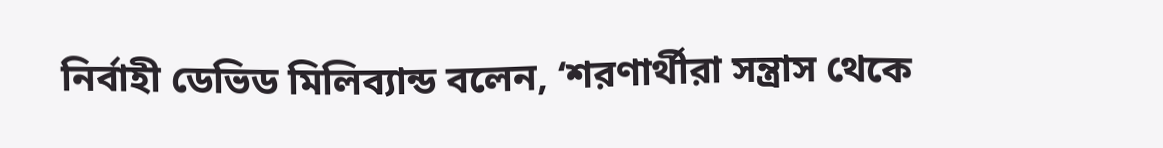নির্বাহী ডেভিড মিলিব্যান্ড বলেন, ‘শরণার্থীরা সন্ত্রাস থেকে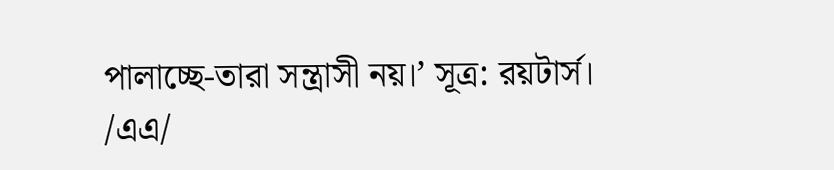পালাচ্ছে-তারা সন্ত্রাসী নয়।’ সূত্র: রয়টার্স।
/এএ/